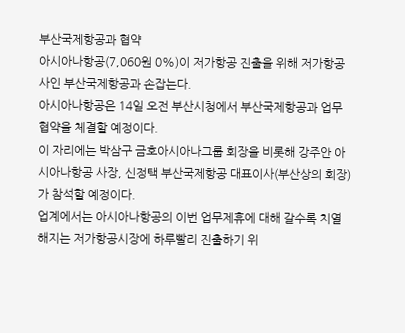부산국제항공과 협약
아시아나항공(7,060원 0%)이 저가항공 진출을 위해 저가항공사인 부산국제항공과 손잡는다.
아시아나항공은 14일 오전 부산시청에서 부산국제항공과 업무협약을 체결할 예정이다.
이 자리에는 박삼구 금호아시아나그룹 회장을 비롯해 강주안 아시아나항공 사장, 신정택 부산국제항공 대표이사(부산상의 회장)가 참석할 예정이다.
업계에서는 아시아나항공의 이번 업무제휴에 대해 갈수록 치열해지는 저가항공시장에 하루빨리 진출하기 위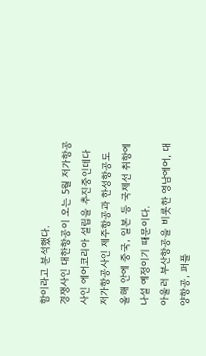함이라고 분석했다.
경쟁사인 대한항공이 오는 5월 저가항공사인 에어코리아 설립을 추진중인데다 저가항공사인 제주항공과 한성항공도 올해 안에 중국, 일본 등 국제선 취항에 나설 예정이기 때문이다.
아울러 부산항공을 비롯한 영남에어, 대양항공, 퍼플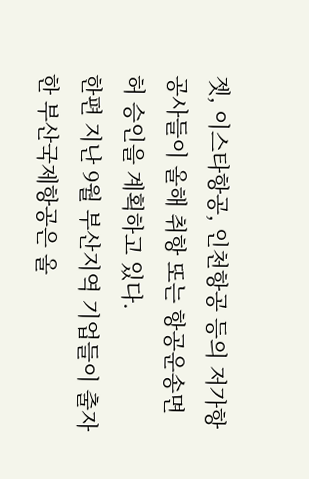젯, 이스타항공, 인천항공 등의 저가항공사들이 올해 취항 또는 항공운송면허 승인을 계획하고 있다.
한편 지난 9월 부산지역 기업들이 출자한 부산국제항공은 올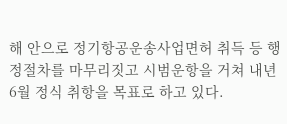해 안으로 정기항공운송사업면허 취득 등 행정절차를 마무리짓고 시범운항을 거쳐 내년 6월 정식 취항을 목표로 하고 있다.